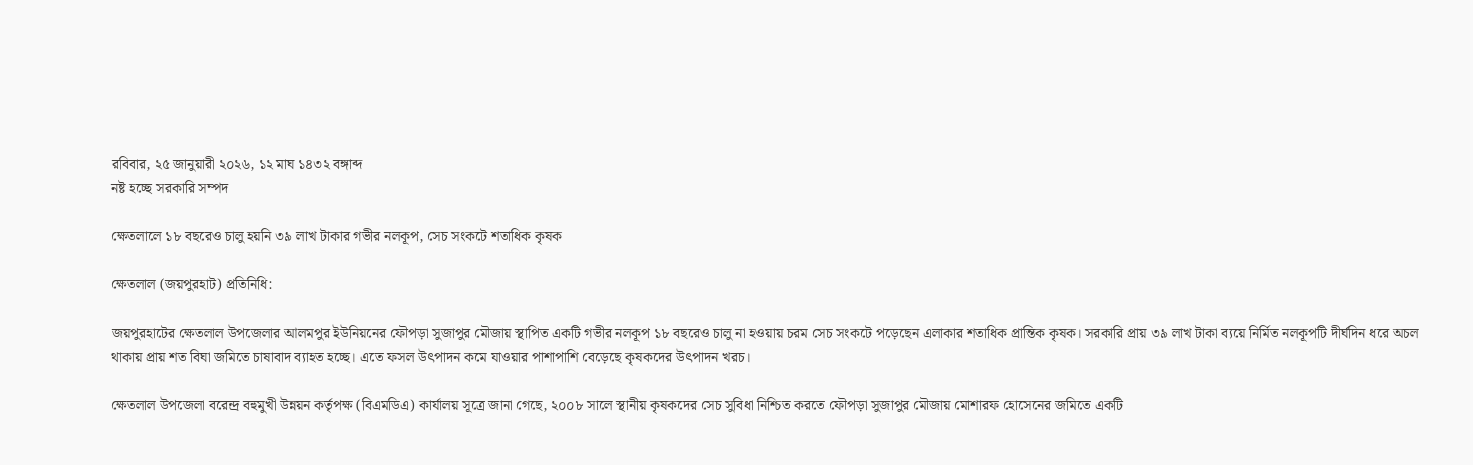রবিবার, ২৫ জানুয়ারী ২০২৬, ১২ মাঘ ১৪৩২ বঙ্গাব্দ
নষ্ট হচ্ছে সরকারি সম্পদ

ক্ষেতলালে ১৮ বছরেও চালু হয়নি ৩৯ লাখ টাকার গভীর নলকূপ, সেচ সংকটে শতাধিক কৃষক

ক্ষেতলাল (জয়পুরহাট) প্রতিনিধি:

জয়পুরহাটের ক্ষেতলাল উপজেলার আলমপুর ইউনিয়নের ফৌপড়া সুজাপুর মৌজায় স্থাপিত একটি গভীর নলকূপ ১৮ বছরেও চালু না হওয়ায় চরম সেচ সংকটে পড়েছেন এলাকার শতাধিক প্রান্তিক কৃষক। সরকারি প্রায় ৩৯ লাখ টাকা ব্যয়ে নির্মিত নলকূপটি দীর্ঘদিন ধরে অচল থাকায় প্রায় শত বিঘা জমিতে চাষাবাদ ব্যাহত হচ্ছে। এতে ফসল উৎপাদন কমে যাওয়ার পাশাপাশি বেড়েছে কৃষকদের উৎপাদন খরচ।

ক্ষেতলাল উপজেলা বরেন্দ্র বহুমুখী উন্নয়ন কর্তৃপক্ষ (বিএমডিএ) কার্যালয় সূত্রে জানা গেছে, ২০০৮ সালে স্থানীয় কৃষকদের সেচ সুবিধা নিশ্চিত করতে ফৌপড়া সুজাপুর মৌজায় মোশারফ হোসেনের জমিতে একটি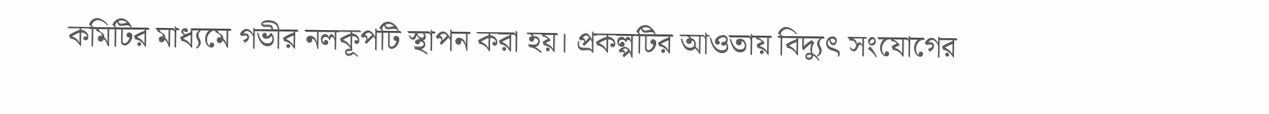কমিটির মাধ্যমে গভীর নলকূপটি স্থাপন করা হয়। প্রকল্পটির আওতায় বিদ্যুৎ সংযোগের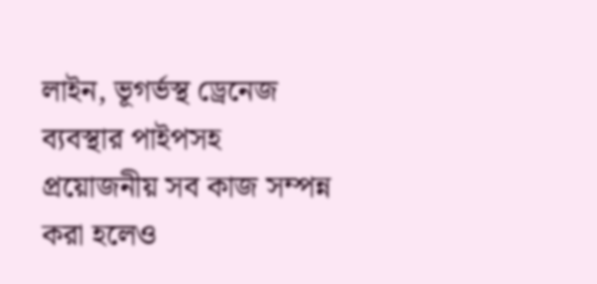লাইন, ভূগর্ভস্থ ড্রেনেজ ব্যবস্থার পাইপসহ প্রয়োজনীয় সব কাজ সম্পন্ন করা হলেও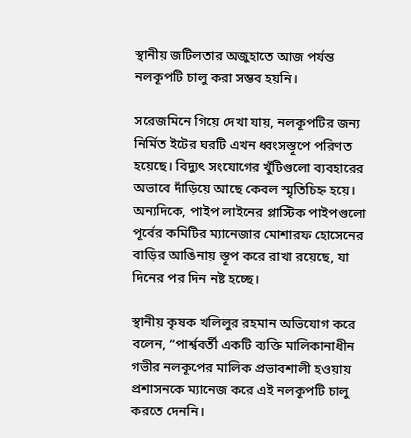স্থানীয় জটিলতার অজুহাতে আজ পর্যন্ত নলকূপটি চালু করা সম্ভব হয়নি।

সরেজমিনে গিয়ে দেখা যায়, নলকূপটির জন্য নির্মিত ইটের ঘরটি এখন ধ্বংসস্তূপে পরিণত হয়েছে। বিদ্যুৎ সংযোগের খুঁটিগুলো ব্যবহারের অভাবে দাঁড়িয়ে আছে কেবল স্মৃতিচিহ্ন হয়ে। অন্যদিকে, পাইপ লাইনের প্লাস্টিক পাইপগুলো পূর্বের কমিটির ম্যানেজার মোশারফ হোসেনের বাড়ির আঙিনায় স্তূপ করে রাখা রয়েছে, যা দিনের পর দিন নষ্ট হচ্ছে।

স্থানীয় কৃষক খলিলুর রহমান অভিযোগ করে বলেন, “পার্শ্ববর্তী একটি ব্যক্তি মালিকানাধীন গভীর নলকূপের মালিক প্রভাবশালী হওয়ায় প্রশাসনকে ম্যানেজ করে এই নলকূপটি চালু করতে দেননি।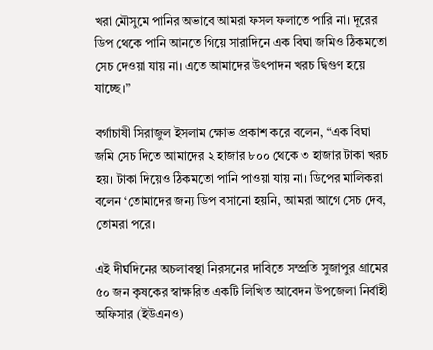খরা মৌসুমে পানির অভাবে আমরা ফসল ফলাতে পারি না। দূরের ডিপ থেকে পানি আনতে গিয়ে সারাদিনে এক বিঘা জমিও ঠিকমতো সেচ দেওয়া যায় না। এতে আমাদের উৎপাদন খরচ দ্বিগুণ হয়ে যাচ্ছে।”

বর্গাচাষী সিরাজুল ইসলাম ক্ষোভ প্রকাশ করে বলেন, “এক বিঘা জমি সেচ দিতে আমাদের ২ হাজার ৮০০ থেকে ৩ হাজার টাকা খরচ হয়। টাকা দিয়েও ঠিকমতো পানি পাওয়া যায় না। ডিপের মালিকরা বলেন ‘তোমাদের জন্য ডিপ বসানো হয়নি, আমরা আগে সেচ দেব, তোমরা পরে।

এই দীর্ঘদিনের অচলাবস্থা নিরসনের দাবিতে সম্প্রতি সুজাপুর গ্রামের ৫০ জন কৃষকের স্বাক্ষরিত একটি লিখিত আবেদন উপজেলা নির্বাহী অফিসার (ইউএনও)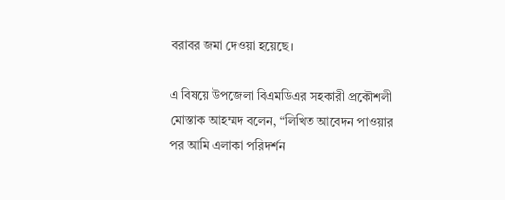বরাবর জমা দেওয়া হয়েছে।

এ বিষয়ে উপজেলা বিএমডিএর সহকারী প্রকৌশলী মোস্তাক আহম্মদ বলেন, “লিখিত আবেদন পাওয়ার পর আমি এলাকা পরিদর্শন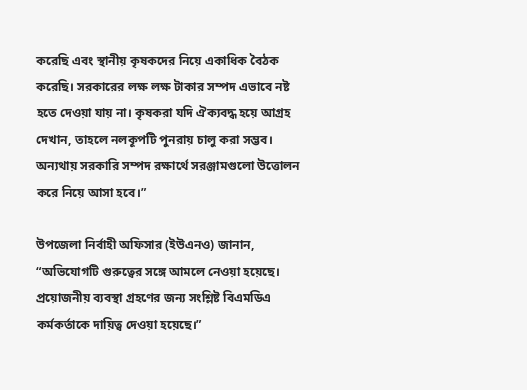করেছি এবং স্থানীয় কৃষকদের নিয়ে একাধিক বৈঠক করেছি। সরকারের লক্ষ লক্ষ টাকার সম্পদ এভাবে নষ্ট হতে দেওয়া যায় না। কৃষকরা যদি ঐক্যবদ্ধ হয়ে আগ্রহ দেখান, তাহলে নলকূপটি পুনরায় চালু করা সম্ভব। অন্যথায় সরকারি সম্পদ রক্ষার্থে সরঞ্জামগুলো উত্তোলন করে নিয়ে আসা হবে।”

উপজেলা নির্বাহী অফিসার (ইউএনও) জানান, “অভিযোগটি গুরুত্বের সঙ্গে আমলে নেওয়া হয়েছে। প্রয়োজনীয় ব্যবস্থা গ্রহণের জন্য সংশ্লিষ্ট বিএমডিএ কর্মকর্তাকে দায়িত্ব দেওয়া হয়েছে।”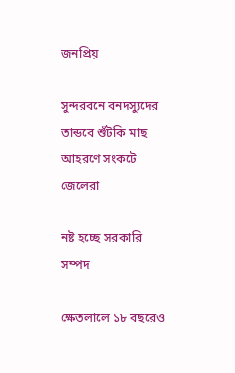জনপ্রিয়

সুন্দরবনে বনদস্যুদের তান্ডবে শুঁটকি মাছ আহরণে সংকটে জেলেরা

নষ্ট হচ্ছে সরকারি সম্পদ

ক্ষেতলালে ১৮ বছরেও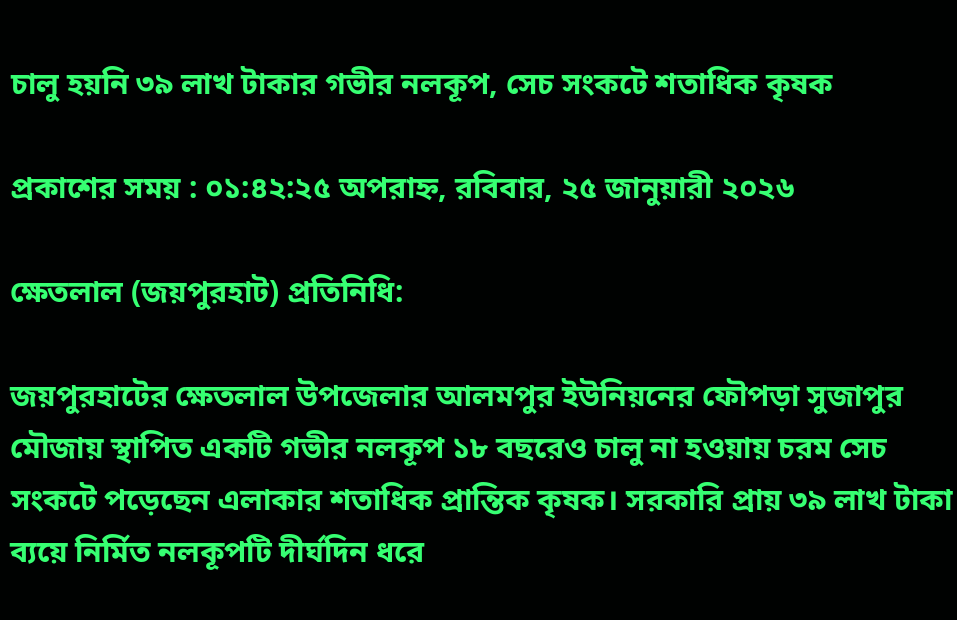চালু হয়নি ৩৯ লাখ টাকার গভীর নলকূপ, সেচ সংকটে শতাধিক কৃষক

প্রকাশের সময় : ০১:৪২:২৫ অপরাহ্ন, রবিবার, ২৫ জানুয়ারী ২০২৬

ক্ষেতলাল (জয়পুরহাট) প্রতিনিধি:

জয়পুরহাটের ক্ষেতলাল উপজেলার আলমপুর ইউনিয়নের ফৌপড়া সুজাপুর মৌজায় স্থাপিত একটি গভীর নলকূপ ১৮ বছরেও চালু না হওয়ায় চরম সেচ সংকটে পড়েছেন এলাকার শতাধিক প্রান্তিক কৃষক। সরকারি প্রায় ৩৯ লাখ টাকা ব্যয়ে নির্মিত নলকূপটি দীর্ঘদিন ধরে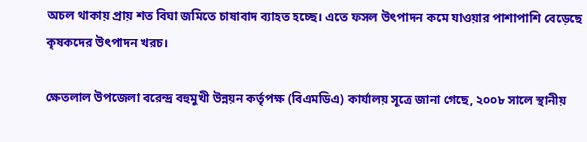অচল থাকায় প্রায় শত বিঘা জমিতে চাষাবাদ ব্যাহত হচ্ছে। এতে ফসল উৎপাদন কমে যাওয়ার পাশাপাশি বেড়েছে কৃষকদের উৎপাদন খরচ।

ক্ষেতলাল উপজেলা বরেন্দ্র বহুমুখী উন্নয়ন কর্তৃপক্ষ (বিএমডিএ) কার্যালয় সূত্রে জানা গেছে, ২০০৮ সালে স্থানীয়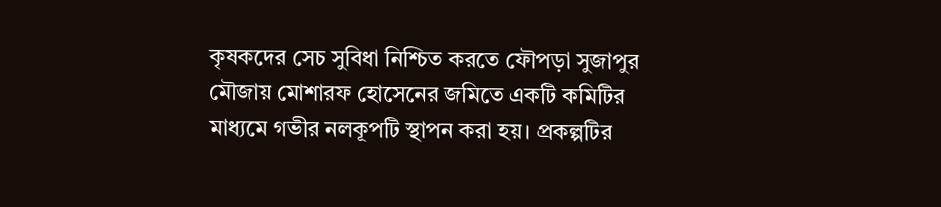কৃষকদের সেচ সুবিধা নিশ্চিত করতে ফৌপড়া সুজাপুর মৌজায় মোশারফ হোসেনের জমিতে একটি কমিটির মাধ্যমে গভীর নলকূপটি স্থাপন করা হয়। প্রকল্পটির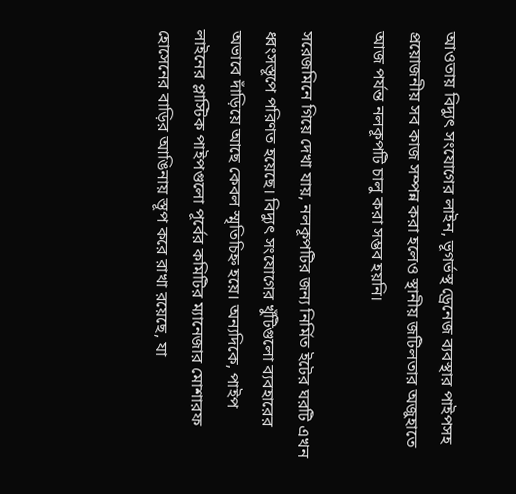আওতায় বিদ্যুৎ সংযোগের লাইন, ভূগর্ভস্থ ড্রেনেজ ব্যবস্থার পাইপসহ প্রয়োজনীয় সব কাজ সম্পন্ন করা হলেও স্থানীয় জটিলতার অজুহাতে আজ পর্যন্ত নলকূপটি চালু করা সম্ভব হয়নি।

সরেজমিনে গিয়ে দেখা যায়, নলকূপটির জন্য নির্মিত ইটের ঘরটি এখন ধ্বংসস্তূপে পরিণত হয়েছে। বিদ্যুৎ সংযোগের খুঁটিগুলো ব্যবহারের অভাবে দাঁড়িয়ে আছে কেবল স্মৃতিচিহ্ন হয়ে। অন্যদিকে, পাইপ লাইনের প্লাস্টিক পাইপগুলো পূর্বের কমিটির ম্যানেজার মোশারফ হোসেনের বাড়ির আঙিনায় স্তূপ করে রাখা রয়েছে, যা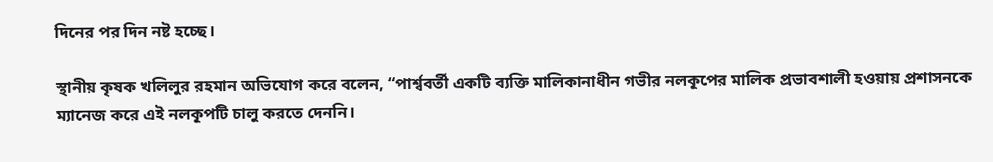দিনের পর দিন নষ্ট হচ্ছে।

স্থানীয় কৃষক খলিলুর রহমান অভিযোগ করে বলেন, “পার্শ্ববর্তী একটি ব্যক্তি মালিকানাধীন গভীর নলকূপের মালিক প্রভাবশালী হওয়ায় প্রশাসনকে ম্যানেজ করে এই নলকূপটি চালু করতে দেননি।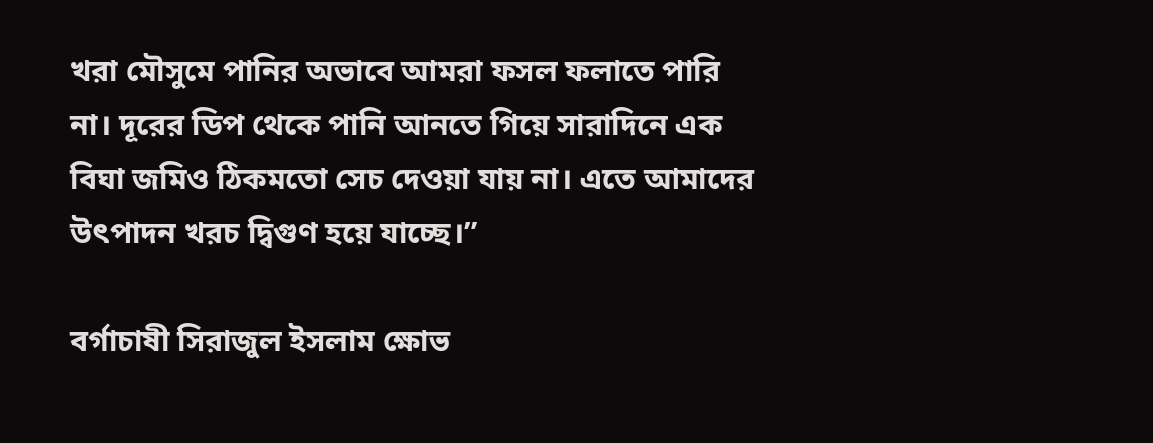খরা মৌসুমে পানির অভাবে আমরা ফসল ফলাতে পারি না। দূরের ডিপ থেকে পানি আনতে গিয়ে সারাদিনে এক বিঘা জমিও ঠিকমতো সেচ দেওয়া যায় না। এতে আমাদের উৎপাদন খরচ দ্বিগুণ হয়ে যাচ্ছে।”

বর্গাচাষী সিরাজুল ইসলাম ক্ষোভ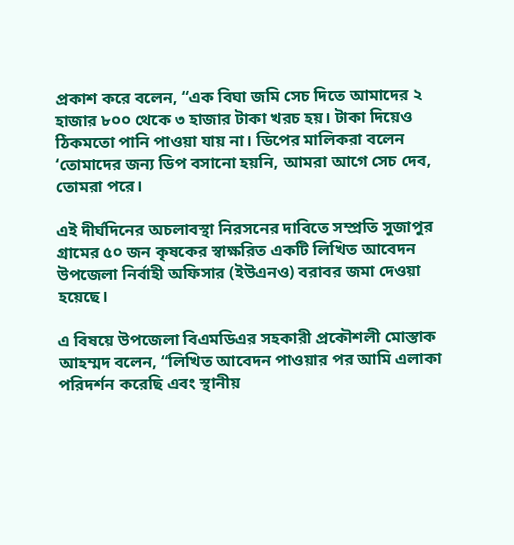প্রকাশ করে বলেন, “এক বিঘা জমি সেচ দিতে আমাদের ২ হাজার ৮০০ থেকে ৩ হাজার টাকা খরচ হয়। টাকা দিয়েও ঠিকমতো পানি পাওয়া যায় না। ডিপের মালিকরা বলেন ‘তোমাদের জন্য ডিপ বসানো হয়নি, আমরা আগে সেচ দেব, তোমরা পরে।

এই দীর্ঘদিনের অচলাবস্থা নিরসনের দাবিতে সম্প্রতি সুজাপুর গ্রামের ৫০ জন কৃষকের স্বাক্ষরিত একটি লিখিত আবেদন উপজেলা নির্বাহী অফিসার (ইউএনও) বরাবর জমা দেওয়া হয়েছে।

এ বিষয়ে উপজেলা বিএমডিএর সহকারী প্রকৌশলী মোস্তাক আহম্মদ বলেন, “লিখিত আবেদন পাওয়ার পর আমি এলাকা পরিদর্শন করেছি এবং স্থানীয়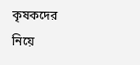কৃষকদের নিয়ে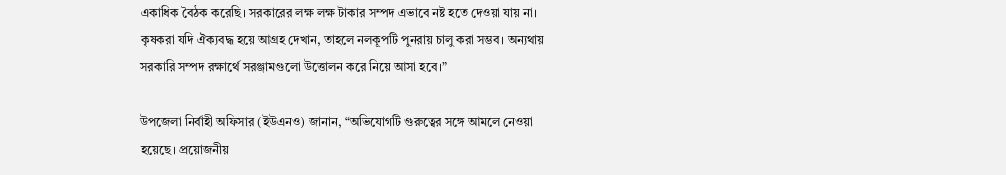একাধিক বৈঠক করেছি। সরকারের লক্ষ লক্ষ টাকার সম্পদ এভাবে নষ্ট হতে দেওয়া যায় না। কৃষকরা যদি ঐক্যবদ্ধ হয়ে আগ্রহ দেখান, তাহলে নলকূপটি পুনরায় চালু করা সম্ভব। অন্যথায় সরকারি সম্পদ রক্ষার্থে সরঞ্জামগুলো উত্তোলন করে নিয়ে আসা হবে।”

উপজেলা নির্বাহী অফিসার (ইউএনও) জানান, “অভিযোগটি গুরুত্বের সঙ্গে আমলে নেওয়া হয়েছে। প্রয়োজনীয়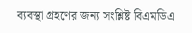ব্যবস্থা গ্রহণের জন্য সংশ্লিষ্ট বিএমডিএ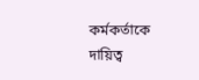কর্মকর্তাকে দায়িত্ব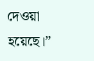দেওয়া হয়েছে।”